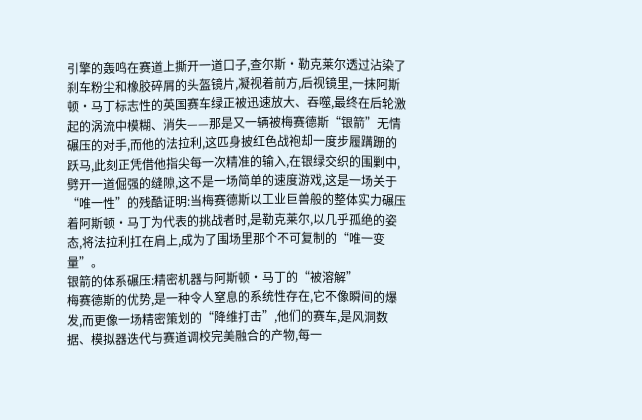引擎的轰鸣在赛道上撕开一道口子,查尔斯·勒克莱尔透过沾染了刹车粉尘和橡胶碎屑的头盔镜片,凝视着前方,后视镜里,一抹阿斯顿·马丁标志性的英国赛车绿正被迅速放大、吞噬,最终在后轮激起的涡流中模糊、消失——那是又一辆被梅赛德斯“银箭”无情碾压的对手,而他的法拉利,这匹身披红色战袍却一度步履蹒跚的跃马,此刻正凭借他指尖每一次精准的输入,在银绿交织的围剿中,劈开一道倔强的缝隙,这不是一场简单的速度游戏,这是一场关于“唯一性”的残酷证明:当梅赛德斯以工业巨兽般的整体实力碾压着阿斯顿·马丁为代表的挑战者时,是勒克莱尔,以几乎孤绝的姿态,将法拉利扛在肩上,成为了围场里那个不可复制的“唯一变量”。
银箭的体系碾压:精密机器与阿斯顿·马丁的“被溶解”
梅赛德斯的优势,是一种令人窒息的系统性存在,它不像瞬间的爆发,而更像一场精密策划的“降维打击”,他们的赛车,是风洞数据、模拟器迭代与赛道调校完美融合的产物,每一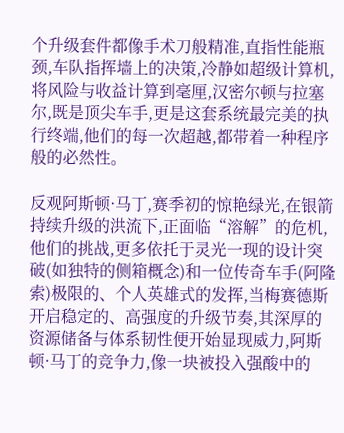个升级套件都像手术刀般精准,直指性能瓶颈,车队指挥墙上的决策,冷静如超级计算机,将风险与收益计算到毫厘,汉密尔顿与拉塞尔,既是顶尖车手,更是这套系统最完美的执行终端,他们的每一次超越,都带着一种程序般的必然性。

反观阿斯顿·马丁,赛季初的惊艳绿光,在银箭持续升级的洪流下,正面临“溶解”的危机,他们的挑战,更多依托于灵光一现的设计突破(如独特的侧箱概念)和一位传奇车手(阿隆索)极限的、个人英雄式的发挥,当梅赛德斯开启稳定的、高强度的升级节奏,其深厚的资源储备与体系韧性便开始显现威力,阿斯顿·马丁的竞争力,像一块被投入强酸中的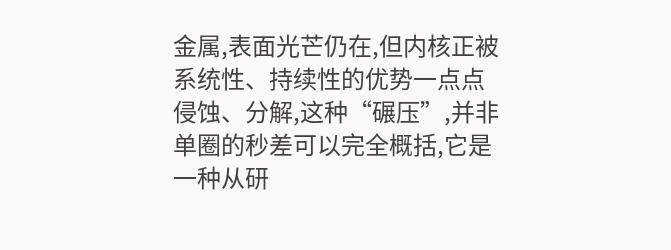金属,表面光芒仍在,但内核正被系统性、持续性的优势一点点侵蚀、分解,这种“碾压”,并非单圈的秒差可以完全概括,它是一种从研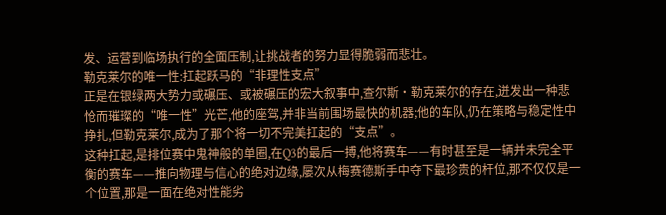发、运营到临场执行的全面压制,让挑战者的努力显得脆弱而悲壮。
勒克莱尔的唯一性:扛起跃马的“非理性支点”
正是在银绿两大势力或碾压、或被碾压的宏大叙事中,查尔斯·勒克莱尔的存在,迸发出一种悲怆而璀璨的“唯一性”光芒,他的座驾,并非当前围场最快的机器;他的车队,仍在策略与稳定性中挣扎,但勒克莱尔,成为了那个将一切不完美扛起的“支点”。
这种扛起,是排位赛中鬼神般的单圈,在Q3的最后一搏,他将赛车——有时甚至是一辆并未完全平衡的赛车——推向物理与信心的绝对边缘,屡次从梅赛德斯手中夺下最珍贵的杆位,那不仅仅是一个位置,那是一面在绝对性能劣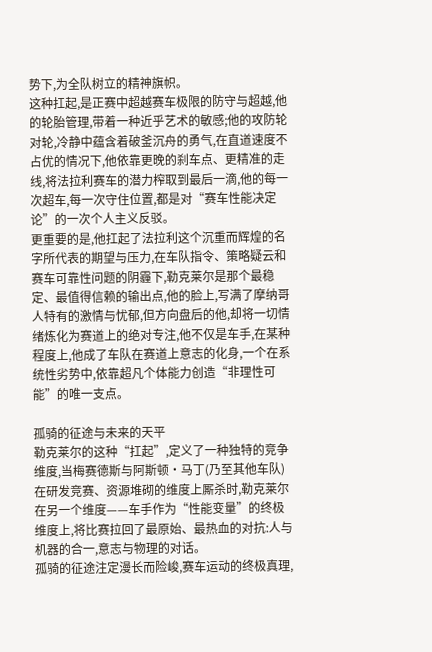势下,为全队树立的精神旗帜。
这种扛起,是正赛中超越赛车极限的防守与超越,他的轮胎管理,带着一种近乎艺术的敏感;他的攻防轮对轮,冷静中蕴含着破釜沉舟的勇气,在直道速度不占优的情况下,他依靠更晚的刹车点、更精准的走线,将法拉利赛车的潜力榨取到最后一滴,他的每一次超车,每一次守住位置,都是对“赛车性能决定论”的一次个人主义反驳。
更重要的是,他扛起了法拉利这个沉重而辉煌的名字所代表的期望与压力,在车队指令、策略疑云和赛车可靠性问题的阴霾下,勒克莱尔是那个最稳定、最值得信赖的输出点,他的脸上,写满了摩纳哥人特有的激情与忧郁,但方向盘后的他,却将一切情绪炼化为赛道上的绝对专注,他不仅是车手,在某种程度上,他成了车队在赛道上意志的化身,一个在系统性劣势中,依靠超凡个体能力创造“非理性可能”的唯一支点。

孤骑的征途与未来的天平
勒克莱尔的这种“扛起”,定义了一种独特的竞争维度,当梅赛德斯与阿斯顿·马丁(乃至其他车队)在研发竞赛、资源堆砌的维度上厮杀时,勒克莱尔在另一个维度——车手作为“性能变量”的终极维度上,将比赛拉回了最原始、最热血的对抗:人与机器的合一,意志与物理的对话。
孤骑的征途注定漫长而险峻,赛车运动的终极真理,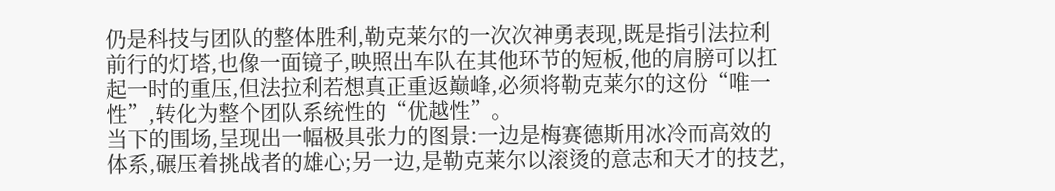仍是科技与团队的整体胜利,勒克莱尔的一次次神勇表现,既是指引法拉利前行的灯塔,也像一面镜子,映照出车队在其他环节的短板,他的肩膀可以扛起一时的重压,但法拉利若想真正重返巅峰,必须将勒克莱尔的这份“唯一性”,转化为整个团队系统性的“优越性”。
当下的围场,呈现出一幅极具张力的图景:一边是梅赛德斯用冰冷而高效的体系,碾压着挑战者的雄心;另一边,是勒克莱尔以滚烫的意志和天才的技艺,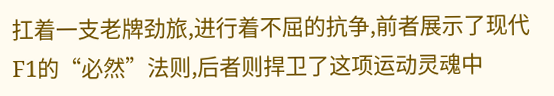扛着一支老牌劲旅,进行着不屈的抗争,前者展示了现代F1的“必然”法则,后者则捍卫了这项运动灵魂中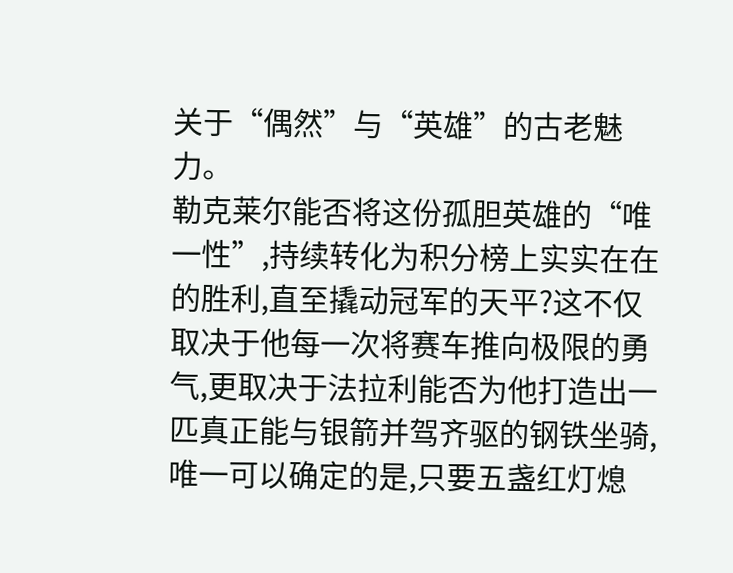关于“偶然”与“英雄”的古老魅力。
勒克莱尔能否将这份孤胆英雄的“唯一性”,持续转化为积分榜上实实在在的胜利,直至撬动冠军的天平?这不仅取决于他每一次将赛车推向极限的勇气,更取决于法拉利能否为他打造出一匹真正能与银箭并驾齐驱的钢铁坐骑,唯一可以确定的是,只要五盏红灯熄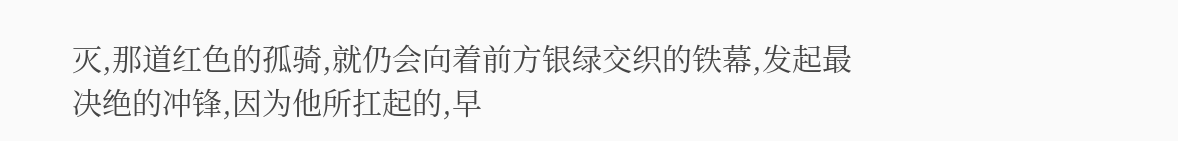灭,那道红色的孤骑,就仍会向着前方银绿交织的铁幕,发起最决绝的冲锋,因为他所扛起的,早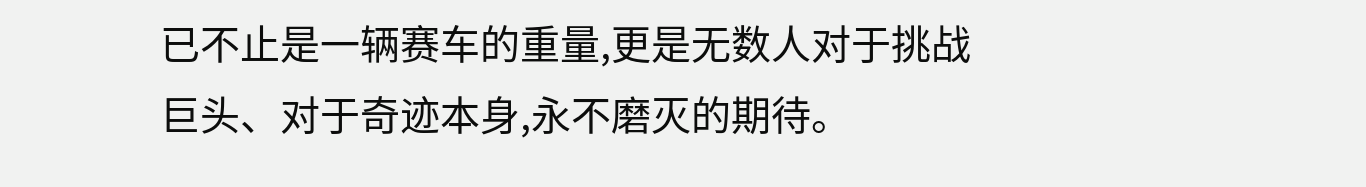已不止是一辆赛车的重量,更是无数人对于挑战巨头、对于奇迹本身,永不磨灭的期待。